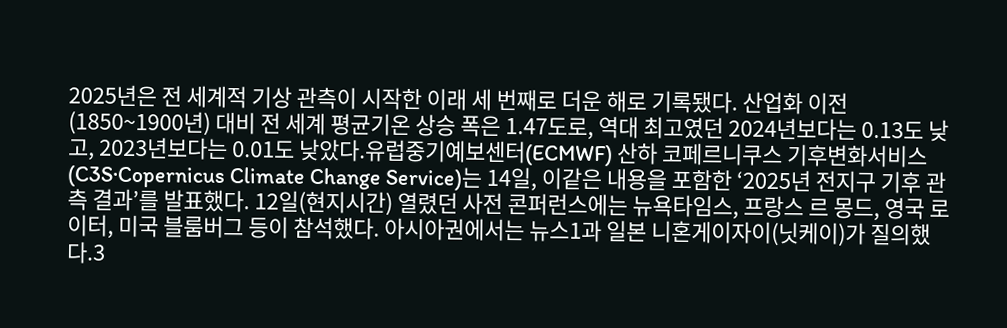2025년은 전 세계적 기상 관측이 시작한 이래 세 번째로 더운 해로 기록됐다. 산업화 이전(1850~1900년) 대비 전 세계 평균기온 상승 폭은 1.47도로, 역대 최고였던 2024년보다는 0.13도 낮고, 2023년보다는 0.01도 낮았다.유럽중기예보센터(ECMWF) 산하 코페르니쿠스 기후변화서비스(C3S·Copernicus Climate Change Service)는 14일, 이같은 내용을 포함한 ‘2025년 전지구 기후 관측 결과’를 발표했다. 12일(현지시간) 열렸던 사전 콘퍼런스에는 뉴욕타임스, 프랑스 르 몽드, 영국 로이터, 미국 블룸버그 등이 참석했다. 아시아권에서는 뉴스1과 일본 니혼게이자이(닛케이)가 질의했다.3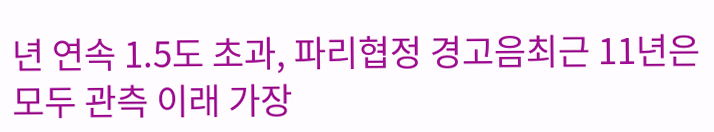년 연속 1.5도 초과, 파리협정 경고음최근 11년은 모두 관측 이래 가장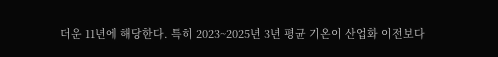더운 11년에 해당한다. 특히 2023~2025년 3년 평균 기온이 산업화 이전보다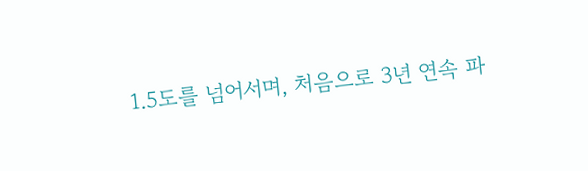1.5도를 넘어서며, 처음으로 3년 연속 파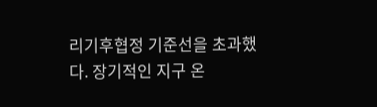리기후협정 기준선을 초과했다. 장기적인 지구 온